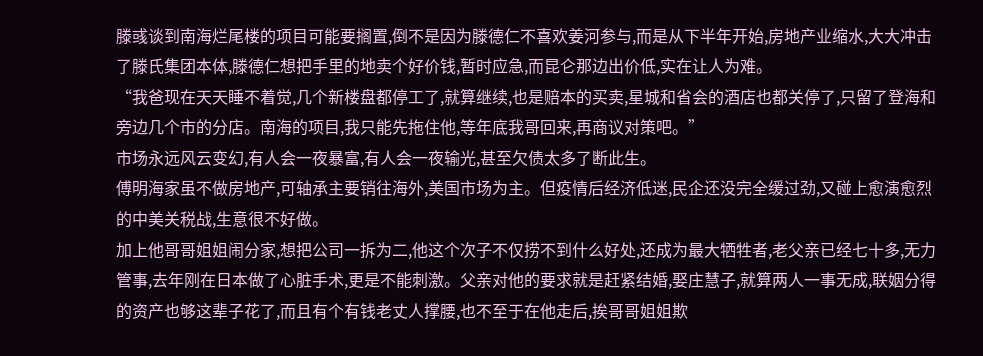滕彧谈到南海烂尾楼的项目可能要搁置,倒不是因为滕德仁不喜欢姜河参与,而是从下半年开始,房地产业缩水,大大冲击了滕氏集团本体,滕德仁想把手里的地卖个好价钱,暂时应急,而昆仑那边出价低,实在让人为难。
“我爸现在天天睡不着觉,几个新楼盘都停工了,就算继续,也是赔本的买卖,星城和省会的酒店也都关停了,只留了登海和旁边几个市的分店。南海的项目,我只能先拖住他,等年底我哥回来,再商议对策吧。”
市场永远风云变幻,有人会一夜暴富,有人会一夜输光,甚至欠债太多了断此生。
傅明海家虽不做房地产,可轴承主要销往海外,美国市场为主。但疫情后经济低迷,民企还没完全缓过劲,又碰上愈演愈烈的中美关税战,生意很不好做。
加上他哥哥姐姐闹分家,想把公司一拆为二,他这个次子不仅捞不到什么好处,还成为最大牺牲者,老父亲已经七十多,无力管事,去年刚在日本做了心脏手术,更是不能刺激。父亲对他的要求就是赶紧结婚,娶庄慧子,就算两人一事无成,联姻分得的资产也够这辈子花了,而且有个有钱老丈人撑腰,也不至于在他走后,挨哥哥姐姐欺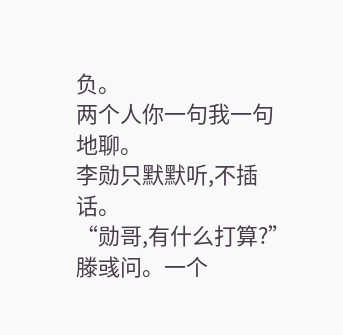负。
两个人你一句我一句地聊。
李勋只默默听,不插话。
“勋哥,有什么打算?”滕彧问。一个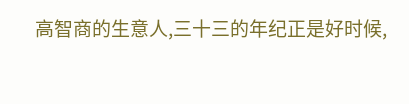高智商的生意人,三十三的年纪正是好时候,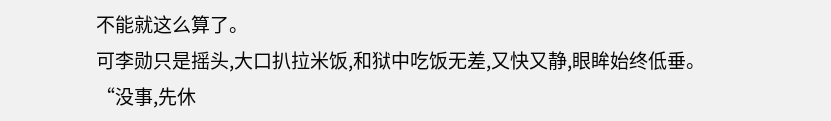不能就这么算了。
可李勋只是摇头,大口扒拉米饭,和狱中吃饭无差,又快又静,眼眸始终低垂。
“没事,先休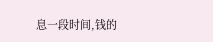息一段时间,钱的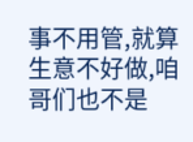事不用管,就算生意不好做,咱哥们也不是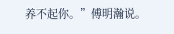养不起你。”傅明瀚说。